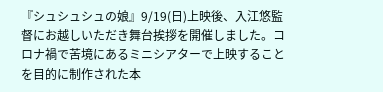『シュシュシュの娘』9/19(日)上映後、入江悠監督にお越しいただき舞台挨拶を開催しました。コロナ禍で苦境にあるミニシアターで上映することを目的に制作された本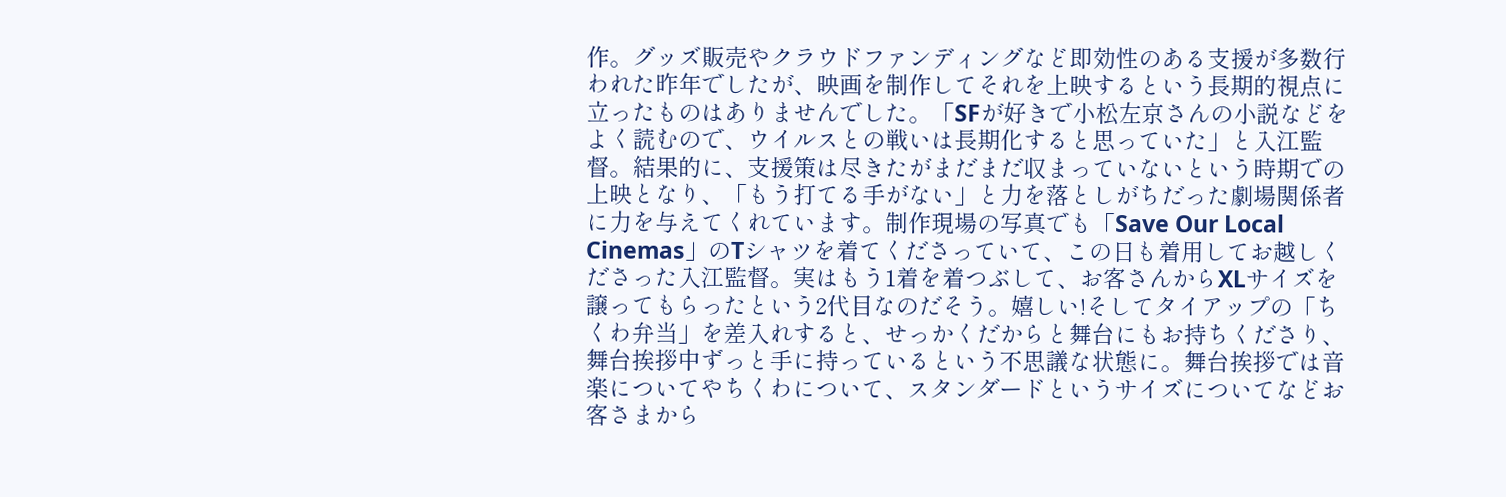作。グッズ販売やクラウドファンディングなど即効性のある支援が多数行われた昨年でしたが、映画を制作してそれを上映するという長期的視点に立ったものはありませんでした。「SFが好きで小松左京さんの小説などをよく読むので、ウイルスとの戦いは長期化すると思っていた」と入江監督。結果的に、支援策は尽きたがまだまだ収まっていないという時期での上映となり、「もう打てる手がない」と力を落としがちだった劇場関係者に力を与えてくれています。制作現場の写真でも「Save Our Local Cinemas」のTシャツを着てくださっていて、この日も着用してお越しくださった入江監督。実はもう1着を着つぶして、お客さんからXLサイズを譲ってもらったという2代目なのだそう。嬉しい!そしてタイアップの「ちくわ弁当」を差入れすると、せっかくだからと舞台にもお持ちくださり、舞台挨拶中ずっと手に持っているという不思議な状態に。舞台挨拶では音楽についてやちくわについて、スタンダードというサイズについてなどお客さまから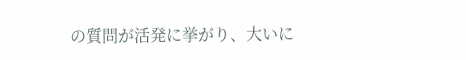の質問が活発に挙がり、大いに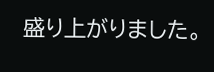盛り上がりました。